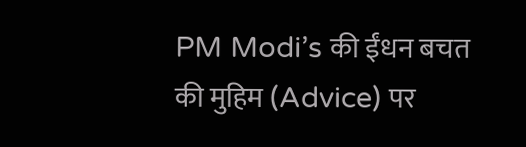PM Modi’s की ईंधन बचत की मुहिम (Advice) पर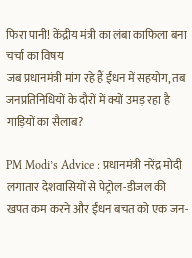फिरा पानी! केंद्रीय मंत्री का लंबा काफिला बना चर्चा का विषय
जब प्रधानमंत्री मांग रहे हैं ईंधन में सहयोग, तब जनप्रतिनिधियों के दौरों में क्यों उमड़ रहा है गाड़ियों का सैलाब?

PM Modi’s Advice : प्रधानमंत्री नरेंद्र मोदी लगातार देशवासियों से पेट्रोल-डीजल की खपत कम करने और ईंधन बचत को एक जन-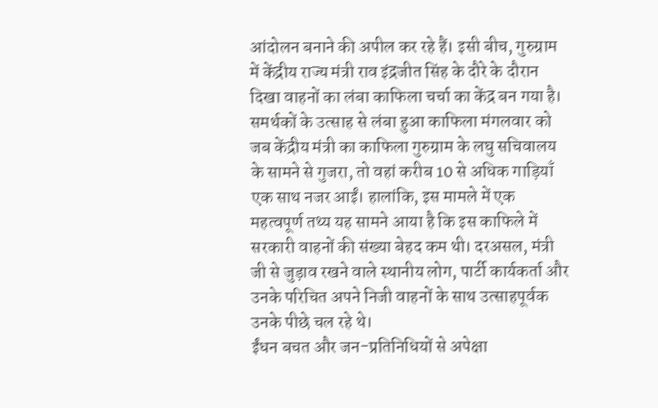आंदोलन बनाने की अपील कर रहे हैं। इसी बीच, गुरुग्राम में केंद्रीय राज्य मंत्री राव इंद्रजीत सिंह के दौरे के दौरान दिखा वाहनों का लंबा काफिला चर्चा का केंद्र बन गया है।
समर्थकों के उत्साह से लंबा हुआ काफिला मंगलवार को जब केंद्रीय मंत्री का काफिला गुरुग्राम के लघु सचिवालय के सामने से गुजरा, तो वहां करीब 10 से अधिक गाड़ियाँ एक साथ नजर आईं। हालांकि, इस मामले में एक महत्वपूर्ण तथ्य यह सामने आया है कि इस काफिले में सरकारी वाहनों की संख्या बेहद कम थी। दरअसल, मंत्री जी से जुड़ाव रखने वाले स्थानीय लोग, पार्टी कार्यकर्ता और उनके परिचित अपने निजी वाहनों के साथ उत्साहपूर्वक उनके पीछे चल रहे थे।
ईंधन बचत और जन-प्रतिनिधियों से अपेक्षा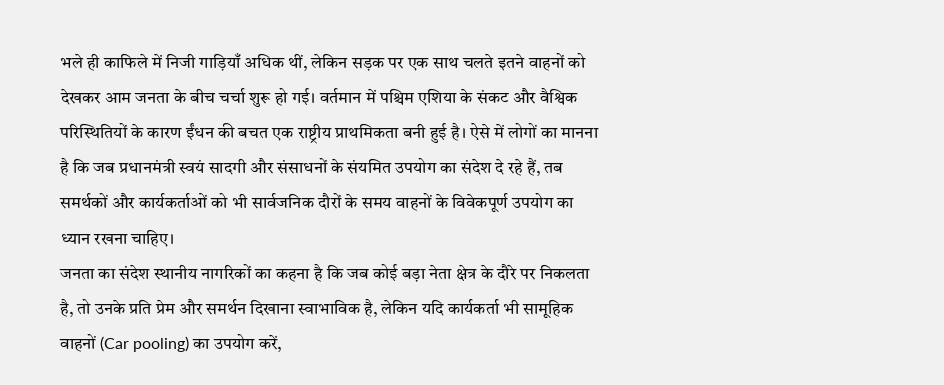भले ही काफिले में निजी गाड़ियाँ अधिक थीं, लेकिन सड़क पर एक साथ चलते इतने वाहनों को देखकर आम जनता के बीच चर्चा शुरू हो गई। वर्तमान में पश्चिम एशिया के संकट और वैश्विक परिस्थितियों के कारण ईंधन की बचत एक राष्ट्रीय प्राथमिकता बनी हुई है। ऐसे में लोगों का मानना है कि जब प्रधानमंत्री स्वयं सादगी और संसाधनों के संयमित उपयोग का संदेश दे रहे हैं, तब समर्थकों और कार्यकर्ताओं को भी सार्वजनिक दौरों के समय वाहनों के विवेकपूर्ण उपयोग का ध्यान रखना चाहिए।
जनता का संदेश स्थानीय नागरिकों का कहना है कि जब कोई बड़ा नेता क्षेत्र के दौरे पर निकलता है, तो उनके प्रति प्रेम और समर्थन दिखाना स्वाभाविक है, लेकिन यदि कार्यकर्ता भी सामूहिक वाहनों (Car pooling) का उपयोग करें,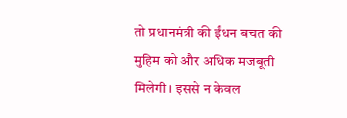तो प्रधानमंत्री की ईंधन बचत की मुहिम को और अधिक मजबूती मिलेगी। इससे न केवल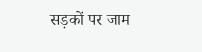सड़कों पर जाम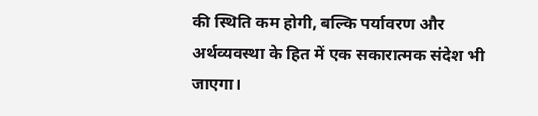की स्थिति कम होगी, बल्कि पर्यावरण और अर्थव्यवस्था के हित में एक सकारात्मक संदेश भी जाएगा।